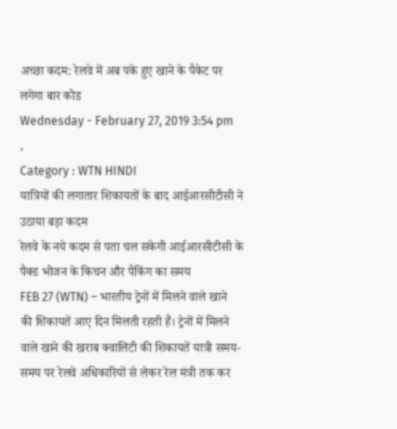अच्छा कदम: रेलवे में अब पके हुए खाने के पैकेट पर लगेगा बार कोड
Wednesday - February 27, 2019 3:54 pm ,
Category : WTN HINDI
यात्रियों की लगातार शिकायतों के बाद आईआरसीटीसी ने उठाया बड़ा कदम
रेलवे के नये कदम से पता चल सकेगी आईआरसीटीसी के पैक्ड भोजन के किचन और पैकिंग का समय
FEB 27 (WTN) – भारतीय ट्रेनों में मिलने वाले खाने की शिकायतें आए दिन मिलती रहती हैं। ट्रेनों में मिलने वाले खाने की खराब क्वालिटी की शिकायतें यात्री समय-समय पर रेलवे अधिकारियों से लेकर रेल मंत्री तक कर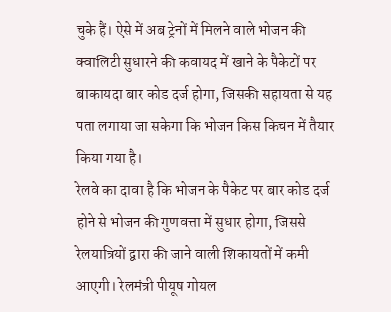चुके हैं। ऐसे में अब ट्रेनों में मिलने वाले भोजन की क्वालिटी सुधारने की कवायद में खाने के पैकेटों पर बाकायदा बार कोड दर्ज होगा, जिसकी सहायता से यह पता लगाया जा सकेगा कि भोजन किस किचन में तैयार किया गया है।
रेलवे का दावा है कि भोजन के पैकेट पर बार कोड दर्ज होने से भोजन की गुणवत्ता में सुधार होगा, जिससे रेलयात्रियों द्वारा की जाने वाली शिकायतों में कमी आएगी। रेलमंत्री पीयूष गोयल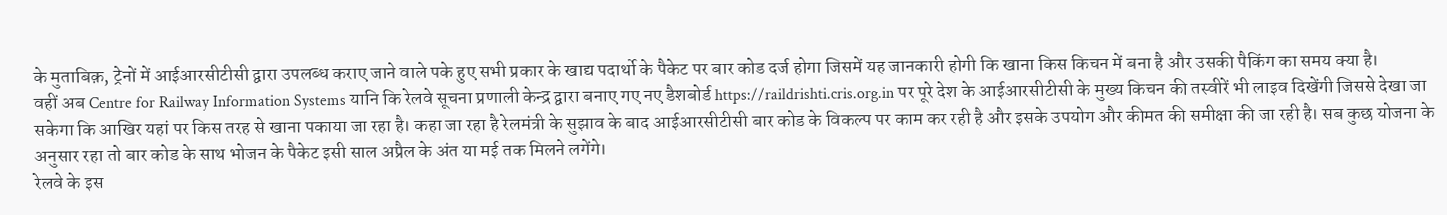के मुताबिक़, ट्रेनों में आईआरसीटीसी द्वारा उपलब्ध कराए जाने वाले पके हुए सभी प्रकार के खाद्य पदार्थो के पैकेट पर बार कोड दर्ज होगा जिसमें यह जानकारी होगी कि खाना किस किचन में बना है और उसकी पैकिंग का समय क्या है।
वहीं अब Centre for Railway Information Systems यानि कि रेलवे सूचना प्रणाली केन्द्र द्वारा बनाए गए नए डैशबोर्ड https://raildrishti.cris.org.in पर पूरे देश के आईआरसीटीसी के मुख्य किचन की तस्वीरें भी लाइव दिखेंगी जिससे देखा जा सकेगा कि आखिर यहां पर किस तरह से खाना पकाया जा रहा है। कहा जा रहा है रेलमंत्री के सुझाव के बाद आईआरसीटीसी बार कोड के विकल्प पर काम कर रही है और इसके उपयोग और कीमत की समीक्षा की जा रही है। सब कुछ योजना के अनुसार रहा तो बार कोड के साथ भोजन के पैकेट इसी साल अप्रैल के अंत या मई तक मिलने लगेंगे।
रेलवे के इस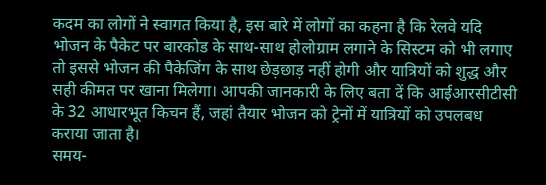कदम का लोगों ने स्वागत किया है, इस बारे में लोगों का कहना है कि रेलवे यदि भोजन के पैकेट पर बारकोड के साथ-साथ होलोग्राम लगाने के सिस्टम को भी लगाए तो इससे भोजन की पैकेजिंग के साथ छेड़छाड़ नहीं होगी और यात्रियों को शुद्ध और सही कीमत पर खाना मिलेगा। आपकी जानकारी के लिए बता दें कि आईआरसीटीसी के 32 आधारभूत किचन हैं, जहां तैयार भोजन को ट्रेनों में यात्रियों को उपलबध कराया जाता है।
समय-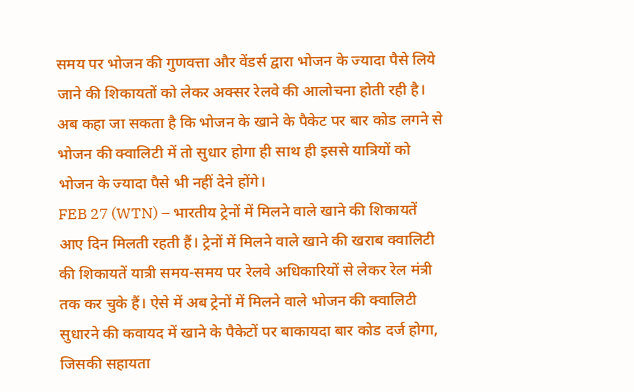समय पर भोजन की गुणवत्ता और वेंडर्स द्वारा भोजन के ज्यादा पैसे लिये जाने की शिकायतों को लेकर अक्सर रेलवे की आलोचना होती रही है। अब कहा जा सकता है कि भोजन के खाने के पैकेट पर बार कोड लगने से भोजन की क्वालिटी में तो सुधार होगा ही साथ ही इससे यात्रियों को भोजन के ज्यादा पैसे भी नहीं देने होंगे।
FEB 27 (WTN) – भारतीय ट्रेनों में मिलने वाले खाने की शिकायतें आए दिन मिलती रहती हैं। ट्रेनों में मिलने वाले खाने की खराब क्वालिटी की शिकायतें यात्री समय-समय पर रेलवे अधिकारियों से लेकर रेल मंत्री तक कर चुके हैं। ऐसे में अब ट्रेनों में मिलने वाले भोजन की क्वालिटी सुधारने की कवायद में खाने के पैकेटों पर बाकायदा बार कोड दर्ज होगा, जिसकी सहायता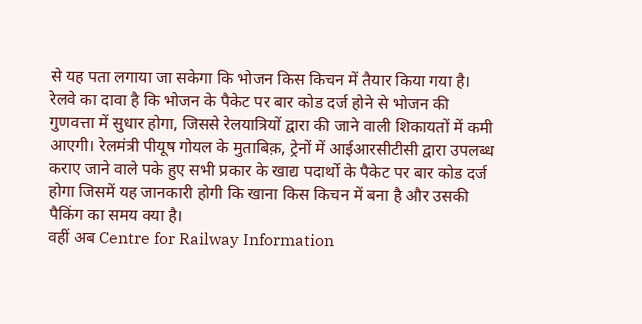से यह पता लगाया जा सकेगा कि भोजन किस किचन में तैयार किया गया है।
रेलवे का दावा है कि भोजन के पैकेट पर बार कोड दर्ज होने से भोजन की गुणवत्ता में सुधार होगा, जिससे रेलयात्रियों द्वारा की जाने वाली शिकायतों में कमी आएगी। रेलमंत्री पीयूष गोयल के मुताबिक़, ट्रेनों में आईआरसीटीसी द्वारा उपलब्ध कराए जाने वाले पके हुए सभी प्रकार के खाद्य पदार्थो के पैकेट पर बार कोड दर्ज होगा जिसमें यह जानकारी होगी कि खाना किस किचन में बना है और उसकी पैकिंग का समय क्या है।
वहीं अब Centre for Railway Information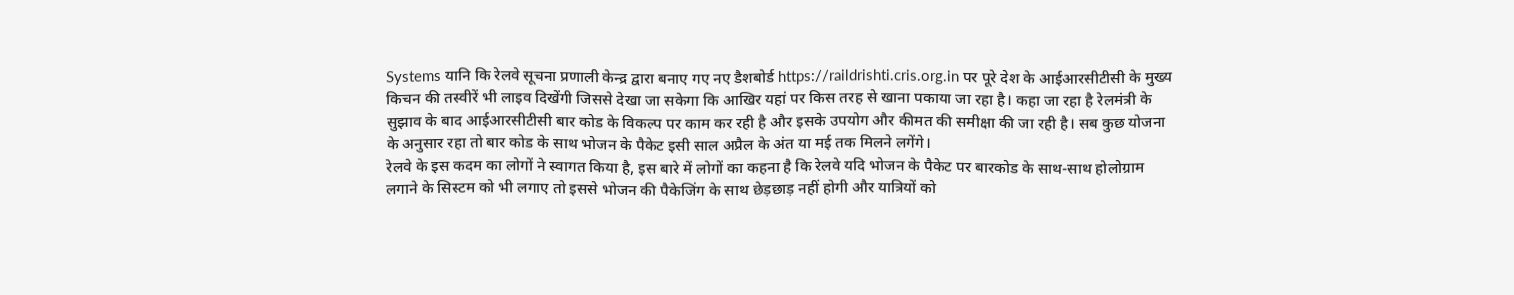Systems यानि कि रेलवे सूचना प्रणाली केन्द्र द्वारा बनाए गए नए डैशबोर्ड https://raildrishti.cris.org.in पर पूरे देश के आईआरसीटीसी के मुख्य किचन की तस्वीरें भी लाइव दिखेंगी जिससे देखा जा सकेगा कि आखिर यहां पर किस तरह से खाना पकाया जा रहा है। कहा जा रहा है रेलमंत्री के सुझाव के बाद आईआरसीटीसी बार कोड के विकल्प पर काम कर रही है और इसके उपयोग और कीमत की समीक्षा की जा रही है। सब कुछ योजना के अनुसार रहा तो बार कोड के साथ भोजन के पैकेट इसी साल अप्रैल के अंत या मई तक मिलने लगेंगे।
रेलवे के इस कदम का लोगों ने स्वागत किया है, इस बारे में लोगों का कहना है कि रेलवे यदि भोजन के पैकेट पर बारकोड के साथ-साथ होलोग्राम लगाने के सिस्टम को भी लगाए तो इससे भोजन की पैकेजिंग के साथ छेड़छाड़ नहीं होगी और यात्रियों को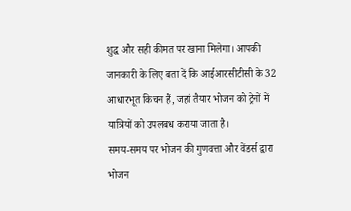शुद्ध और सही कीमत पर खाना मिलेगा। आपकी जानकारी के लिए बता दें कि आईआरसीटीसी के 32 आधारभूत किचन हैं, जहां तैयार भोजन को ट्रेनों में यात्रियों को उपलबध कराया जाता है।
समय-समय पर भोजन की गुणवत्ता और वेंडर्स द्वारा भोजन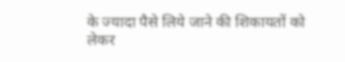के ज्यादा पैसे लिये जाने की शिकायतों को लेकर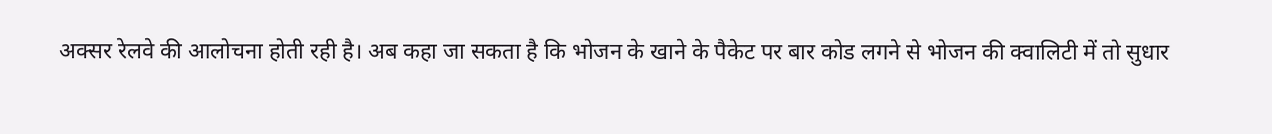अक्सर रेलवे की आलोचना होती रही है। अब कहा जा सकता है कि भोजन के खाने के पैकेट पर बार कोड लगने से भोजन की क्वालिटी में तो सुधार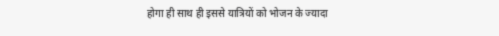होगा ही साथ ही इससे यात्रियों को भोजन के ज्यादा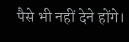पैसे भी नहीं देने होंगे।